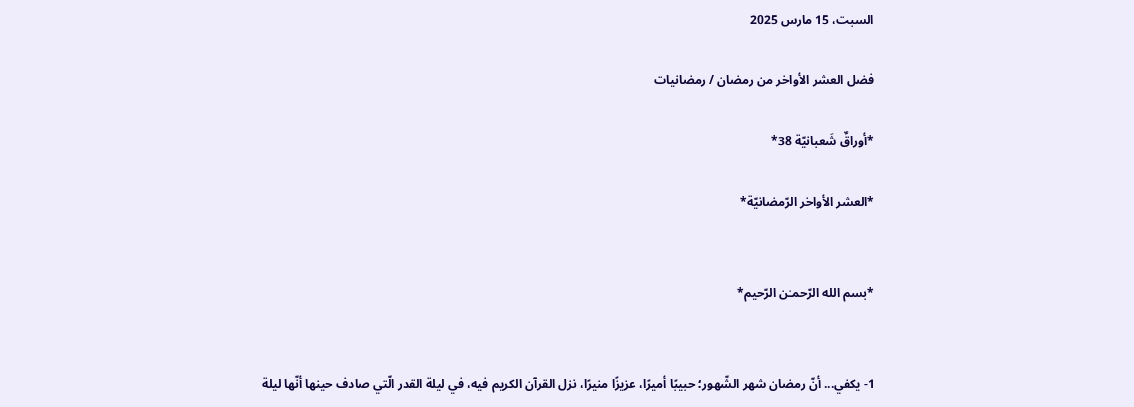السبت، 15 مارس 2025

فضل العشر الأواخر من رمضان / رمضانيات

*أوراقٌ شَعبانيّة 38*

*العشر الأواخر الرّمضانيّة*


*بسم الله الرّحمـٰن الرّحيم*


1- يكفي... أنّ رمضان شهر الشّهور؛ حبيبًا أميرًا، عزيزًا منيرًا، نزل القرآن الكريم فيه، في ليلة القدر الّتي صادف حينها أنّها ليلة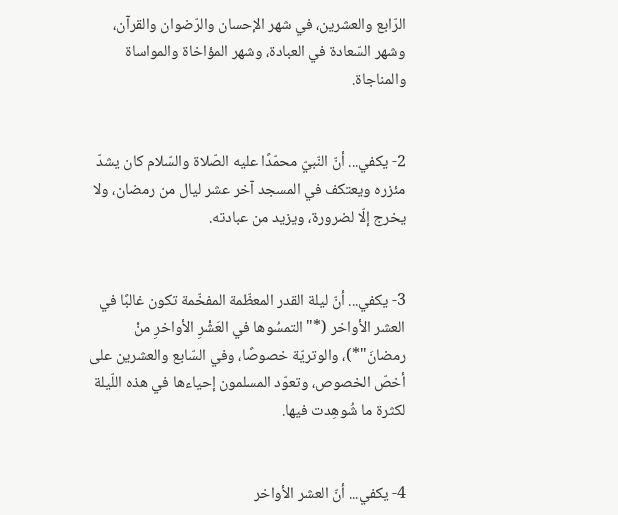الرّابع والعشرين، في شهر الإحسان والرّضوان والقرآن، وشهر السّعادة في العبادة، وشهر المؤاخاة والمواساة والمناجاة.


2- يكفي... أنّ النّبيّ محمّدًا عليه الصّلاة والسّلام كان يشدّ مئزره ويعتكف في المسجد آخر عشر ليال من رمضان، ولا يخرج إلّا لضرورة، ويزيد من عبادته.


3- يكفي... أنّ ليلة القدر المعظّمة المفخّمة تكون غالبًا في العشر الأواخر (*"التمسُوها في العَشْرِ الأواخرِ منْ رمضانَ"*)، والوتريّة خصوصًا، وفي السّابع والعشرين على أخصّ الخصوص، وتعوّد المسلمون إحياءها في هذه اللّيلة لكثرة ما شُوهِدت فيها.


4- يكفي... أنّ العشر الأواخر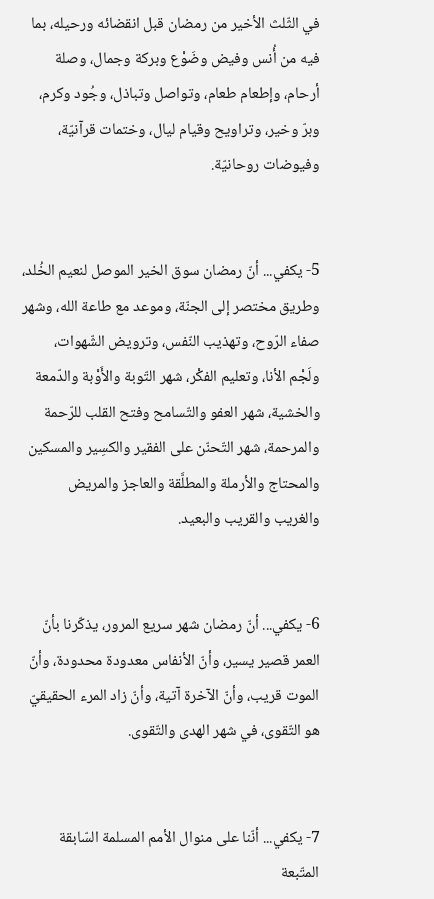في الثّلث الأخير من رمضان قبل انقضائه ورحيله، بما فيه من أُنس وفيض وضَوْع وبركة وجمال، وصلة أرحام، وإطعام طعام، وتواصل وتباذل، وجُود وكرم، وبرّ وخير، وتراويح وقيام ليال، وختمات قرآنيّة، وفيوضات روحانيّة.


5- يكفي... أنّ رمضان سوق الخير الموصل لنعيم الخُلد، وطريق مختصر إلى الجنّة، وموعد مع طاعة الله، وشهر صفاء الرّوح، وتهذيب النّفس، وترويض الشّهوات، ولَجْم الأنا، وتعليم الفكْر، شهر التّوبة والأَوْبة والدّمعة والخشية، شهر العفو والتّسامح وفتح القلب للرّحمة والمرحمة، شهر التّحنّن على الفقير والكسِير والمسكين والمحتاج والأرملة والمطلَّقة والعاجز والمريض والغريب والقريب والبعيد.


6- يكفي... أنّ رمضان شهر سريع المرور، يذكّرنا بأنّ العمر قصير يسير، وأنّ الأنفاس معدودة محدودة، وأنّ الموت قريب، وأنّ الآخرة آتية، وأنّ زاد المرء الحقيقيّ هو التّقوى، في شهر الهدى والتّقوى.


7- يكفي... أنّنا على منوال الأمم المسلمة السّابقة المتّبعة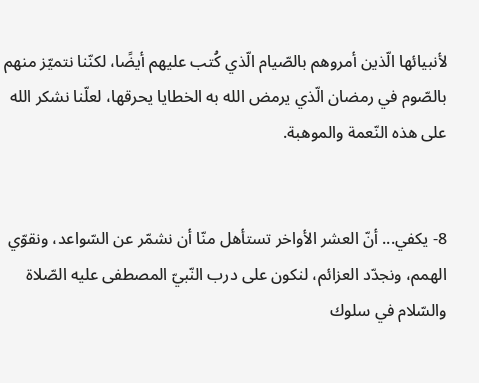لأنبيائها الّذين أمروهم بالصّيام الّذي كُتب عليهم أيضًا، لكنّنا نتميّز منهم بالصّوم في رمضان الّذي يرمض الله به الخطايا يحرقها، لعلّنا نشكر الله على هذه النّعمة والموهبة.


8- يكفي... أنّ العشر الأواخر تستأهل منّا أن نشمّر عن السّواعد، ونقوّي الهمم، ونجدّد العزائم، لنكون على درب النّبيّ المصطفى عليه الصّلاة والسّلام في سلوك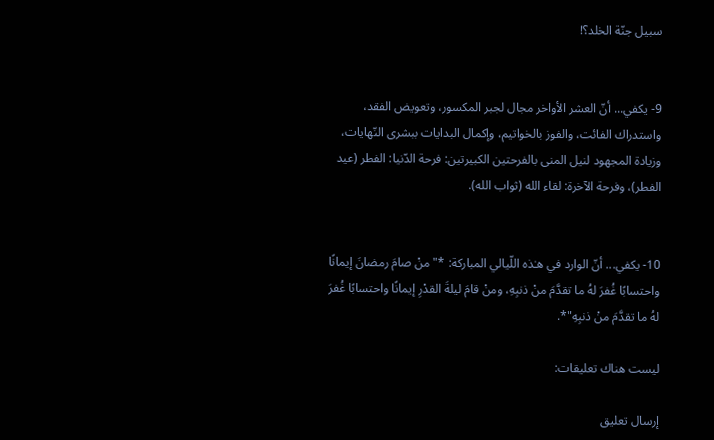سبيل جنّة الخلد؟!


9- يكفي... أنّ العشر الأواخر مجال لجبر المكسور، وتعويض الفقد، واستدراك الفائت، والفوز بالخواتيم، وإكمال البدايات ببشرى النّهايات، وزيادة المجهود لنيل المنى بالفرحتين الكبيرتين: فرحة الدّنيا: الفطر (عيد الفطر)، وفرحة الآخرة: لقاء الله (ثواب الله).


10- يكفي... أنّ الوارد في هـٰذه اللّيالي المباركة: *"منْ صامَ رمضانَ إيمانًا واحتسابًا غُفرَ لهُ ما تقدَّمَ منْ ذنبِهِ، ومنْ قامَ ليلةَ القدْرِ إيمانًا واحتسابًا غُفرَ لهُ ما تقدَّمَ منْ ذنبِهِ"*.

ليست هناك تعليقات:

إرسال تعليق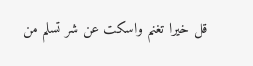قل خيرا تغنم واسكت عن شر تسلم من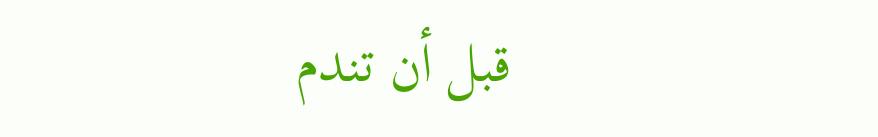قبل أن تندم